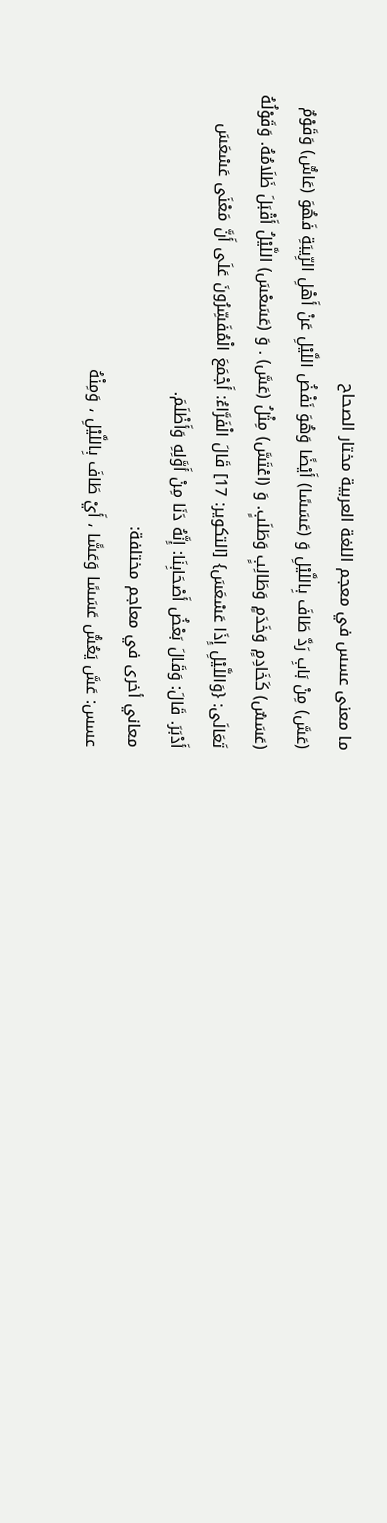ما معنى عسس في معجم اللغة العربية مختار الصحاح
(عَسَّ) مِنْ بَابِ رَدَّ طَافَ بِاللَّيْلِ وَ (عَسَسًا) أَيْضًا وَهُوَ نَفْضُ اللَّيْلِ عَنْ أَهْلِ الرِّيبَةِ فَهُوَ (عَاسٌّ) وَقَوْمٌ (عَسَسٌ) كَخَادِمٍ وَخَدَمٍ وَطَالِبٍ وَطَلَبٍ. وَ (اعْتَسَّ) مِثْلُ (عَسَّ) . وَ (عَسَعْسَ) اللَّيْلُ أَقْبَلَ ظَلَامُهُ. وَقَوْلُهُ تَعَالَى: {وَاللَّيْلِ إِذَا عَسْعَسَ} [التكوير: 17] قَالَ الْفَرَّاءُ: أَجْمَعَ الْمُفَسِّرُونَ عَلَى أَنَّ مَعْنَى عَسْعَسَ أَدْبَرَ. قَالَ: وَقَالَ بَعْضُ أَصْحَابِنَا: إِنَّهُ دَنَا مِنْ أَوَّلِهِ وَأَظْلَمَ.
معاني أخرى في معاجم مختلفة:
عسس: عَسَّ يَعُسُّ عَسَسًا وَعَسًّا ، أَيْ طَافَ بِاللَّيْلِ ، وَمِنْهُ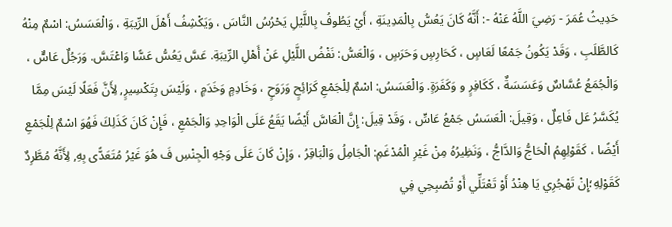حَدِيثُ عُمَرَ - رَضِيَ اللَّهُ عَنْهُ -: أَنَّهُ كَانَ يَعُسُّ بِالْمَدِينَةِ ، أَيْ يَطُوفُ بِاللَّيْلِ يَحْرُسُ النَّاسَ ، وَيَكْشِفُ أَهْلَ الرِّيبَةِ ، وَالْعَسَسُ: اسْمٌ مِنْهُ كَالطَّلَبِ ، وَقَدْ يَكُونُ جَمْعًا لَعَاسٍ ، كَحَارِسٍ وَحَرَسٍ ، وَالْعَسُّ: نَفْضُ اللَّيْلِ عَنْ أَهْلِ الرِّيبَةِ. عَسَّ يَعُسُّ عَسًّا وَاعْتَسَّ. وَرَجُلٌ عَاسٌّ ، وَالْجُمَعُ عُسَّاسٌ وَعَسَسَةٌ ، كَكَافِرٍ و وَكَفَرَةٍ. وَالْعَسَسُ: اسْمٌ لِلْجَمْعِ كَرَائِحٍ وَرَوَحٍ ، وَخَادِمٍ وَخَدَمٍ ، وَلَيْسَ بِتَكْسِيرٍ, لِأَنَّ فَعَلًا لَيْسَ مِمَّا يُكَسَّرُ عَل فَاعِلٌ ، وَقِيلَ: الْعَسَسُ جَمْعُ عَاسٍّ ، وَقَدْ قِيلَ: إِنَّ الْعَاسَّ أَيْضًا يَقَعُ عَلَى الْوَاحِدِ وَالْجَمْعِ ، فَإِنْ كَانَ كَذَلِكَ فَهُوَ اسْمٌ لِلْجَمْعِ أَيْضًا ، كَقَوْلِهِمُ الْحَاجُّ وَالدَّاجُّ ، وَنَظِيرُهُ مِنْ غَيْرِ الْمُدْغَمِ: الْجَامِلُ وَالْبَاقِرُ ، وَإِنْ كَانَ عَلَى وَجْهِ الْجِنْسِ فَ هُوَ غَيْرُ مُتَعَدًّى بِهِ, لِأَنَّهُ مُطَّرِدٌ كَقَوْلِهِ؛إِنْ تَهْجُرِي يَا هِنْدُ أَوْ تَعْتَلِّي أَوْ تُصْبِحِي فِي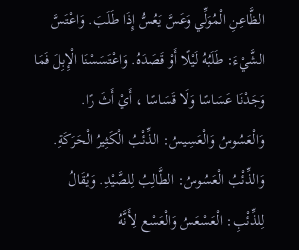الظَّاعِنِ الْمُوَلِّي وَعَسَّ يَعُسُّ إِذَا طَلَبَ. وَاعْتَسَّ الشَّيْءَ: طَلَبُهُ لَيْلًا أَوْ قَصَدَهُ. وَاعْتَسَسْنَا الْإِبِلَ فَمَا وَجَدْنَا عَسَاسًا وَلَا قَسَاسًا ، أَيْ أَثَ رًا. وَالْعَسُوسُ وَالْعَسِيسُ: الذِّئْبُ الْكَثِيرُ الْحَرَكَةِ. وَالذِّئْبُ الْعَسُوسُ: الطَّالِبُ لِلصَّيْدِ. وَيُقَالُ لِلذِّئْبِ: الْعَسْعَسُ وَالْعَسْع لِأَنَّهُ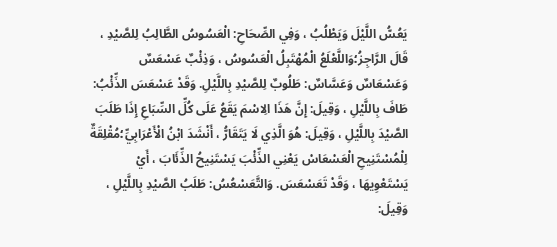يَعُسُّ اللَّيْلَ وَيَطْلُبُ ، وَفِي الصِّحَاحِ: الْعَسُوسُ الطَّالِبُ لِلصَّيْدِ ، قَالَ الرَّاجِزُ؛وَاللَّعْلَعُ الْمُهْتَبِلُ الْعَسُوسُ ، وَذِئْبٌ عَسْعَسٌ وَعَسْعَاسٌ وَعَسَّاسٌ: طَلُوبٌ لِلصَّيْدِ بِاللَّيْلِ. وَقَدْ عَسْعَسَ الذِّئْبُ: طَافَ بِاللَّيْلِ ، وَقِيلَ: إِنَّ هَذَا الِاسْمَ يَقَعُ عَلَى كُلِّ السِّبَاعِ إِذَا طَلَبَ الصَّيْدَ بِاللَّيْلِ ، وَقِيلَ: هُوَ الَّذِي لَا يَتَقَارُّ ، أَنْشَدَ ابْنُ الْأَعْرَابِيِّ؛مُقْلِقَةٌ لِلْمُسْتَنِيحِ الْعَسْعَاسْ يَعْنِي الذِّئْبَ يَسْتَنِيحُ الذِّئَابَ ، أَيْ يَسْتَعْوِيهَا ، وَقَدْ تَعَسْعَسَ. وَالتَّعَسْعُسُ: طَلَبُ الصَّيْدِ بِاللَّيْلِ ، وَقِيلَ: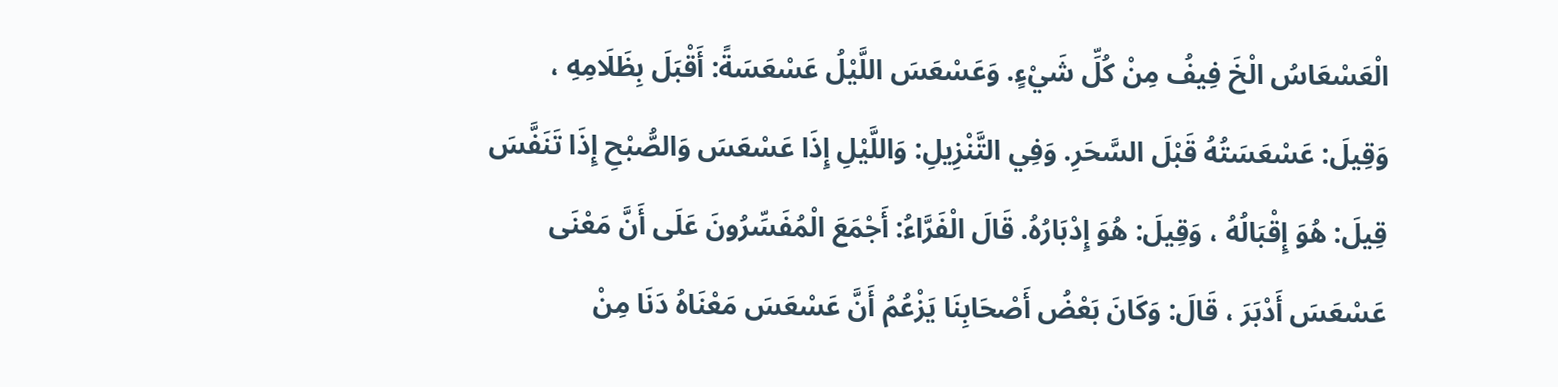الْعَسْعَاسُ الْخَ فِيفُ مِنْ كُلِّ شَيْءٍ. وَعَسْعَسَ اللَّيْلُ عَسْعَسَةً: أَقْبَلَ بِظَلَامِهِ ، وَقِيلَ: عَسْعَسَتُهُ قَبْلَ السَّحَرِ. وَفِي التَّنْزِيلِ: وَاللَّيْلِ إِذَا عَسْعَسَ وَالصُّبْحِ إِذَا تَنَفَّسَ قِيلَ: هُوَ إِقْبَالُهُ ، وَقِيلَ: هُوَ إِدْبَارُهُ. قَالَ الْفَرَّاءُ: أَجْمَعَ الْمُفَسِّرُونَ عَلَى أَنَّ مَعْنَى عَسْعَسَ أَدْبَرَ ، قَالَ: وَكَانَ بَعْضُ أَصْحَابِنَا يَزْعُمُ أَنَّ عَسْعَسَ مَعْنَاهُ دَنَا مِنْ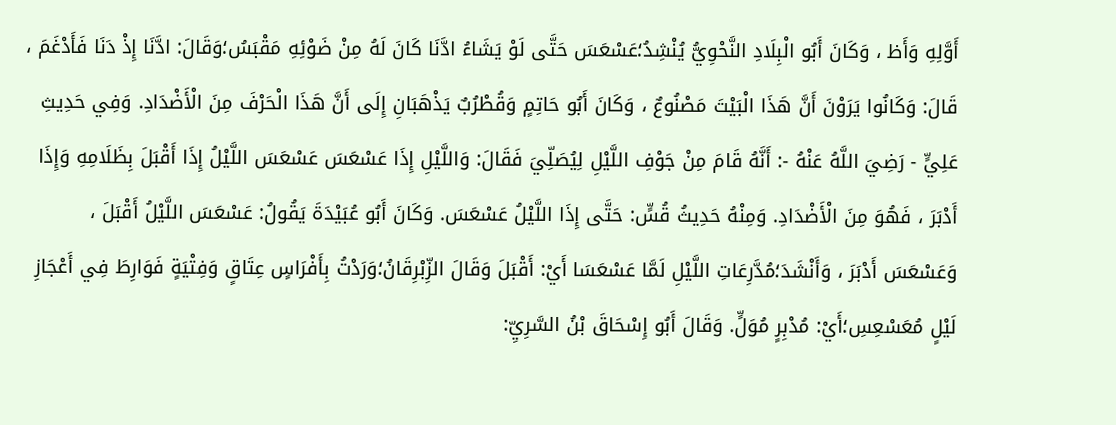أَوَّلِهِ وَأَظ ، وَكَانَ أَبُو الْبِلَادِ النَّحْوِيُّ يُنْشِدُ؛عَسْعَسَ حَتَّى لَوْ يَشَاءُ ادَّنَا كَانَ لَهُ مِنْ ضَوْئِهِ مَقْبَسُ؛وَقَالَ: ادَّنَا إِذْ دَنَا فَأَدْغَمَ ، قَالَ: وَكَانُوا يَرَوْنَ أَنَّ هَذَا الْبَيْتَ مَصْنُوعٌ ، وَكَانَ أَبُو حَاتِمٍ وَقُطْرُبٌ يَذْهَبَانِ إِلَى أَنَّ هَذَا الْحَرْفَ مِنَ الْأَضْدَادِ. وَفِي حَدِيثِ عَلِيٍّ - رَضِيَ اللَّهُ عَنْهُ -: أَنَّهُ قَامَ مِنْ جَوْفِ اللَّيْلِ لِيُصَلِّيَ فَقَالَ: وَاللَّيْلِ إِذَا عَسْعَسَ عَسْعَسَ اللَّيْلُ إِذَا أَقْبَلَ بِظَلَامِهِ وَإِذَا أَدْبَرَ ، فَهُوَ مِنَ الْأَضْدَادِ. وَمِنْهُ حَدِيثُ قُسٍّ: حَتَّى إِذَا اللَّيْلُ عَسْعَسَ. وَكَانَ أَبُو عُبَيْدَةَ يَقُولُ: عَسْعَسَ اللَّيْلُ أَقْبَلَ ، وَعَسْعَسَ أَدْبَرَ ، وَأَنْشَدَ؛مُدَّرِعَاتِ اللَّيْلِ لَمَّا عَسْعَسَا أَيْ: أَقْبَلَ وَقَالَ الزِّبْرِقَانُ؛وَرَدْتُ بِأَفْرَاسٍ عِتَاقٍ وَفِتْيَةٍ فَوَارِطَ فِي أَعْجَازِ لَيْلٍ مُعَسْعِسِ؛أَيْ: مُدْبِرٍ مُوَلٍّ. وَقَالَ أَبُو إِسْحَاقَ بْنُ السَّرِيِّ: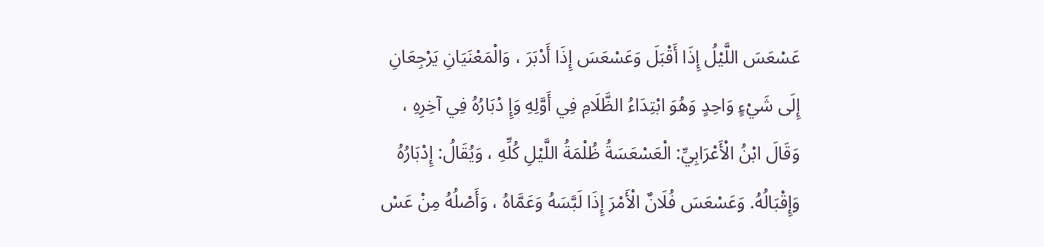عَسْعَسَ اللَّيْلُ إِذَا أَقْبَلَ وَعَسْعَسَ إِذَا أَدْبَرَ ، وَالْمَعْنَيَانِ يَرْجِعَانِ إِلَى شَيْءٍ وَاحِدٍ وَهُوَ ابْتِدَاءُ الظَّلَامِ فِي أَوَّلِهِ وَإِ دْبَارُهُ فِي آخِرِهِ ، وَقَالَ ابْنُ الْأَعْرَابِيِّ: الْعَسْعَسَةُ ظُلْمَةُ اللَّيْلِ كُلِّهِ ، وَيُقَالُ: إِدْبَارُهُ وَإِقْبَالُهُ. وَعَسْعَسَ فُلَانٌ الْأَمْرَ إِذَا لَبَّسَهُ وَعَمَّاهُ ، وَأَصْلُهُ مِنْ عَسْ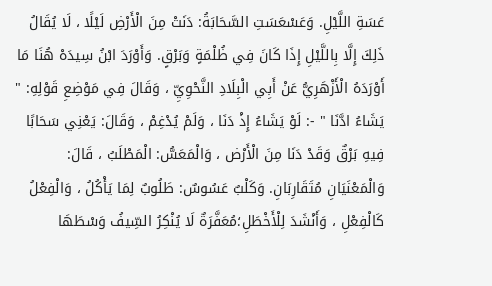عَسَةِ اللَّيْلِ. وَعَسْعَسَتِ السَّحَابَةُ: دَنَتْ مِنَ الْأَرْضِ لَيْلًا ، لَا يُقَالُ ذَلِكَ إِلَّا بِاللَّيْلِ إِذَا كَانَ فِي ظُلْمَةٍ وَبَرْقٍ. وَأَوْرَدَ ابْنُ سِيدَهْ هُنَا مَا أَوْرَدَهُ الْأَزْهَرِيُّ عَنْ أَبِي الْبِلَادِ النَّحْوِيِّ ، وَقَالَ فِي مَوْضِعِ قَوْلِهِ: " يَشَاءُ ادَّنَا " -: لَوْ يَشَاءُ إِذْ دَنَا ، وَلَمْ يُدْغِمْ ، وَقَالَ: يَعْنِي سَحَابًا فِيهِ بَرْقٌ وَقَدْ دَنَا مِنَ الْأَرْض ، وَالْمَعَسُّ: الْمَطْلَبُ ، قَالَ: وَالْمَعْنَيَانِ مُتَقَارِبَانِ. وَكَلْبٌ عَسُوسٌ: طَلُوبٌ لِمَا يَأْكُلُ ، وَالْفِعْلُ كَالْفِعْلِ ، وَأَنْشَدَ لِلْأَخْطَلِ؛مُعَفَّرَةٌ لَا يُنْكِرُ السِّيفُ وَسْطَهَا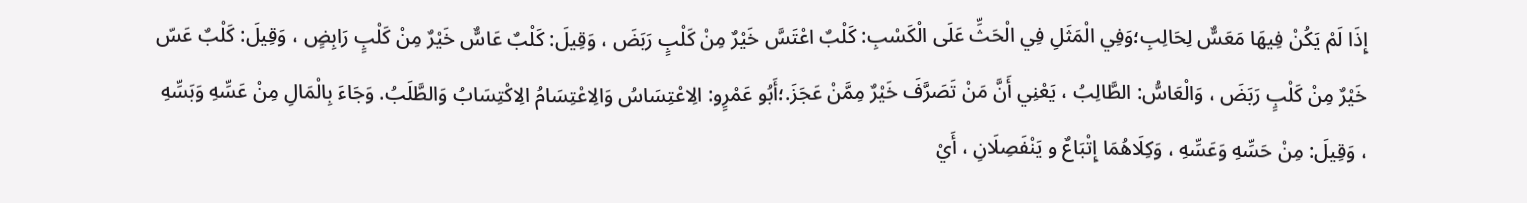إِذَا لَمْ يَكُنْ فِيهَا مَعَسٌّ لِحَالِبِ؛وَفِي الْمَثَلِ فِي الْحَثِّ عَلَى الْكَسْبِ: كَلْبٌ اعْتَسَّ خَيْرٌ مِنْ كَلْبٍ رَبَضَ ، وَقِيلَ: كَلْبٌ عَاسٌّ خَيْرٌ مِنْ كَلْبٍ رَابِضٍ ، وَقِيلَ: كَلْبٌ عَسّ خَيْرٌ مِنْ كَلْبٍ رَبَضَ ، وَالْعَاسُّ: الطَّالِبُ ، يَعْنِي أَنَّ مَنْ تَصَرَّفَ خَيْرٌ مِمَّنْ عَجَزَ.؛أَبُو عَمْرٍو: الِاعْتِسَاسُ وَالِاعْتِسَامُ الِاكْتِسَابُ وَالطَّلَبُ. وَجَاءَ بِالْمَالِ مِنْ عَسِّهِ وَبَسِّهِ ، وَقِيلَ: مِنْ حَسِّهِ وَعَسِّهِ ، وَكِلَاهُمَا إِتْبَاعٌ و يَنْفَصِلَانِ ، أَيْ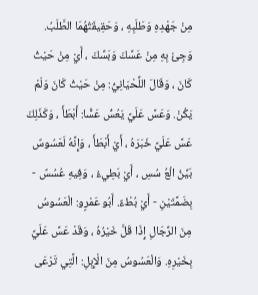مِنْ جَهْدِهِ وَطَلَبِهِ ، وَحَقِيقَتُهُمَا الطَّلَبُ. وَجِئْ بِهِ مِنْ عَسِّكَ وَبَسِّكَ ، أَيْ مِنْ حَيْثُ كَانَ ، وَقَالَ اللِّحْيَانِيُّ: مِنْ حَيْثُ كَانَ وَلَمْ يَكُنْ. وَعَسَّ عَلَيَّ يَعُسُّ عَسًّا: أَبْطَأَ ، وَكَذَلِكَ عَسَّ عَلَيَّ خَبَرَهُ ، أَيْ أَبْطَأَ ، وَإِنَّهُ لَعَسُوسٌ بَيِّنُ الْعُ سُسِ ، أَيْ بَطِيءُ ، وَفِيهِ عُسُسٌ - بِضَمَّتَيْنِ - أَيْ بُطْءٌ. أَبُو عَمْرٍو: الْعَسُوسُ مِنَ الرِّجَالِ إِذَا قَلَّ خَيْرُهُ ، وَقَدْ عَسَّ عَلَيَّ بِخَيْرِهِ. وَالْعَسُوسُ مِنَ الْإِبِلِ: الَّتِي تَرْعَى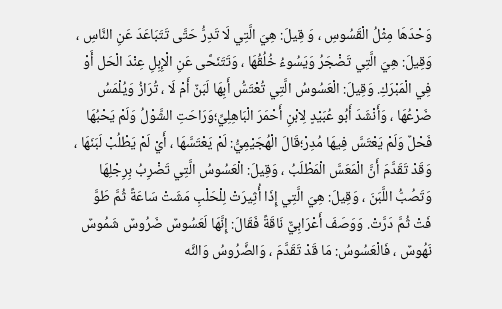وَحْدَهَا مِثْلُ الْقَسُوسِ ، وَ قِيلَ: هِيَ الَّتِي لَا تَدِرُّ حَتَّى تَتَبَاعَدَ عَنِ النَّاسِ ، وَقِيلَ: هِيَ الَّتِي تَضْجَرُ وَيَسُوءُ خُلُقُهَا ، وَتَتَنَحَّى عَنِ الْإِبِلِ عِنْدَ الْحَل أَوْ فِي الْمَبْرَكِ. وَقِيلَ: الْعَسُوسُ الَّتِي تُعْتَسُّ أَبِهَا لَبَنٌ أَمْ لَا ، تُرَازُ وَيُلْمَسُ ضَرْعُهَا ، وَأَنْشَدَ أَبُو عُبَيْدٍ لِابْنِ أَحْمَرَ الْبَاهِلِيِّ؛وَرَاحَتِ الشَّوْلُ وَلَمْ يَحْبُهَا فَحْلٌ وَلَمْ يَعْتَسَّ فِيهَا مُدِرْ؛قَالَ الْهُجَيْمِيُّ: لَمْ يَعْتَسَّهَا ، أَيْ لَمْ يَطْلُبْ لَبَنَهَا ، وَقَدْ تَقَدَّمَ أَنَّ الْمَعَسَّ الْمَطْلَبُ ، وَقِيلَ: الْعَسُوسُ الَّتِي تَضْرِبُ بِرِجْلِهَا وَتَصُبُّ اللَّبَنَ ، وَقِيلَ: هِيَ الَّتِي إِذَا أُثِيرَتْ لِلْحَلْبِ مَشَتْ سَاعَةً ثُمَّ طَوَّ فَتْ ثُمَّ دَرَّتْ. وَوَصَفَ أَعْرَابِيٌّ نَاقَةً فَقَالَ: إِنَّهَا لَعَسُوسٌ ضَرُوسٌ شَمُوسٌ نَهُوسٌ ، فَالْعَسُوسُ: مَا قَدْ تَقَدَّمَ ، وَالضَّرُوسُ وَالنَّه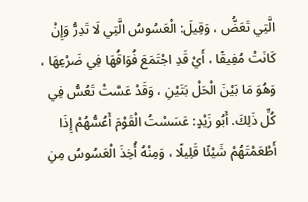الَّتِي تَعَضُّ ، وَقِيلَ: الْعَسُوسُ الَّتِي لَا تَدِرُّ وَإِنْ كَانَتْ مُفِيقًا ، أَيْ قَدِ اجْتَمَعَ فُوَاقُهَا فِي ضَرْعِهَا ، وَهُوَ مَا بَيْنَ الْحَلْ بَتَيْنِ ، وَقَدْ عَسَّتْ تَعُسُّ فِي كُلِّ ذَلِكَ. أَبُو زَيْدٍ: عَسَسْتُ الْقَوْمَ أَعُسُّهُمْ إِذَا أَطْعَمْتَهُمْ شَيْئًا قَلِيلًا ، وَمِنْهُ أُخِذَ الْعَسُوسُ مِنِ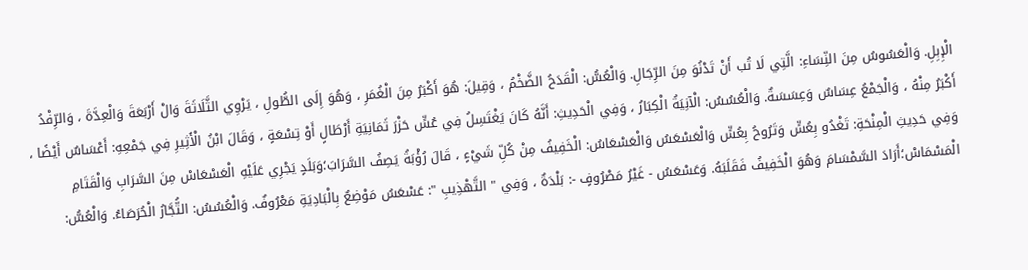الْإِبِلِ. وَالْعَسُوسُ مِنَ النِّسَاءِ: الَّتِي لَا تُب أَنْ تَدْنُوَ مِنَ الرِّجَالِ. وَالْعُسُّ: الْقَدَحُ الضَّخْمُ ، وَقِيلَ: هُوَ أَكْبَرُ مِنَ الْغُمَرِ ، وَهُوَ إِلَى الطُّولِ ، يَرْوِي الثَّلَاثَةَ وَالْ أَرْبَعَةَ وَالْعِدَّةَ ، وَالرِّفْدُ أَكْبَرُ مِنْهُ ، وَالْجَمْعُ عِسَاسٌ وَعِسَسَةٌ. وَالْعُسُسُ: الْآنِيَةُ الْكِبَارُ ، وَفِي الْحَدِيثِ: أَنَّهُ كَانَ يَغْتَسِلُ فِي عُسٍّ حَزْرَ ثَمَانِيَةِ أَرْطَالٍ أَوْ تِسْعَةٍ ، وَقَالَ ابْنُ الْأَثِيرِ فِي جَمْعِهِ: أَعْسَاسٌ أَيْضًا ، وَفِي حَدِيثِ الْمِنْحَةِ: تَغْدُو بِعُسٍّ وَتَرُوحُ بِعُسٍّ وَالْعَسْعَسُ وَالْعَسْعَاسُ: الْخَفِيفُ مِنْ كُلِّ شَيْءٍ ، قَالَ رُؤْبَةُ يَصِفُ السَّرَابَ؛وَبَلَدٍ يَجْرِي عَلَيْهِ الْعَسْعَاسْ مِنَ السَّرَابِ وَالْقَتَامِ الْمَسْمَاسْ؛أَرَادَ السَّمْسَامَ وَهُوَ الْخَفِيفُ فَقَلَبَهُ. وَعَسْعَسُ - غَيْرُ مَصْرُوفٍ -: بَلْدَةٌ ، وَفِي " التَّهْذِيبِ ": عَسْعَسُ مَوْضِعٌ بِالْبَادِيَةِ مَعْرُوفٌ. وَالْعُسُسُ: التُّجَّارُ الْحُرَصَاءُ. وَالْعُسُّ: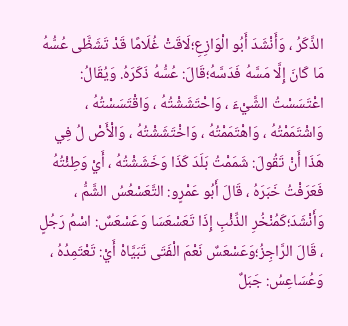الذَّكَرُ ، وَأَنْشَدَ أَبُو الْوَازِعِ؛لَاقَتْ غُلَامًا قَدْ تَشَظَّى عُسُّهُ مَا كَانَ إِلَّا مَسَّهُ فَدَسَّهُ؛قَالَ: عُسُّهُ ذَكَرَهُ. وَيُقَالُ: اعْتَسَسْتُ الشَّيْءَ ، وَاحْتَشَشْتُهُ ، وَاقْتَسَسْتُهُ ، وَاشْتَمَمْتُهُ ، وَاهْتَمَمْتُهُ ، وَاخْتَشَشْتُهُ ، وَالْأَصْ لُ فِي هَذَا أَنْ تَقُولَ: شَمَمْتُ بَلَدَ كَذَا وَخَشَشْتُهُ ، أَيْ وَطِئْتُهُ فَعَرَفْتُ خَبَرَهُ ، قَالَ أَبُو عَمْرٍو: التَّعَسْعُسُ الشَّمُّ ، وَأَنْشَدَ؛كَمُنْخُرِ الذِّئْبِ إِذَا تَعَسْعَسَا وَعَسْعَسٌ: اسْمُ رَجُلٍ ، قَالَ الرَّاجِزُ؛وَعَسْعَسٌ نَعْمَ الْفَتَى تَبَيَّاهْ أَيْ: تَعْتَمِدُهُ ، وَعُسَاعِسُ: جَبَلٌ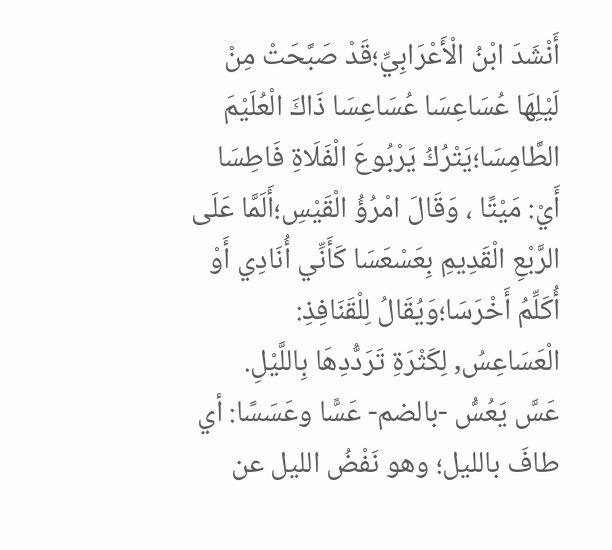أَنْشَدَ ابْنُ الْأَعْرَابِيِّ؛قَدْ صَبَّحَتْ مِنْ لَيْلِهَا عُسَاعِسَا عُسَاعِسَا ذَاكَ الْعُلَيْمَ الطَّامِسَا؛يَتْرُكُ يَرْبُوعَ الْفَلَاةِ فَاطِسَا أَيْ: مَيْتًا ، وَقَالَ امْرُؤُ الْقَيْسِ؛أَلَمَّا عَلَى الرَّبْعِ الْقَدِيمِ بِعَسْعَسَا كَأَنِّي أُنَادِي أَوْ أُكَلِّمُ أَخْرَسَا؛وَيُقَالُ لِلْقَنَافِذِ: الْعَسَاعِسُ, لِكَثْرَةِ تَرَدُّدِهَا بِاللَّيْلِ.
عَسَّ يَعُسُّ -بالضم- عَسًّا وعَسَسًا: أي طافَ بالليل؛ وهو نَفْضُ الليل عن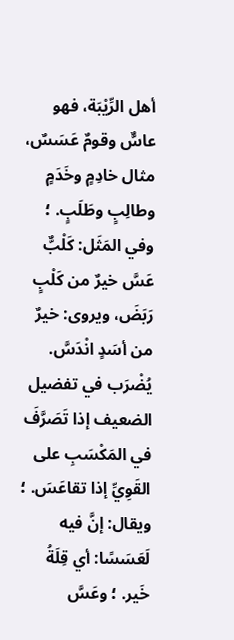أهل الرِّيْبَة، فهو عاسٌّ وقومٌ عَسَسٌ، مثال خادِمٍ وخَدَمٍ وطالِبٍ وطَلَبٍ. ؛ وفي المَثَل: كَلْبٌّ عَسَّ خيرٌ من كَلْبٍ رَبَضَ، ويروى: خيرٌ من أسَدٍ انْدَسَّ. يُضْرَب في تفضيل الضعيف إذا تَصَرَّفَ في المَكْسَبِ على القَوِيِّ إذا تقاعَسَ. ؛ ويقال: إنَّ فيه لَعَسَسًا: أي قِلَةُ خَير. ؛ وعَسَّ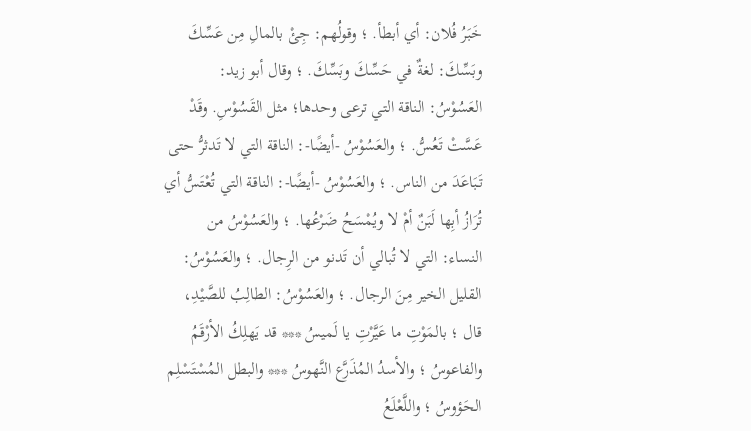خَبَرُ فُلان: أي أبطأ. ؛ وقولُهم: جِئْ بالمالِ مِن عَسِّكَ وبَسِّكَ: لغةٌ في حَسِّكَ وبَسِّكَ. ؛ وقال أبو زيد: العَسُوْسُ: الناقة التي ترعى وحدها؛ مثل القَسُوْسِ. وقَدْ عَسَّتْ تَعُسُّ. ؛ والعَسُوْسُ -أيضًا-: الناقة التي لا تَدثرُّ حتى تَبَاعَدَ من الناس. ؛ والعَسُوْسُ -أيضًا-: الناقة التي تُعْتَسُّ أي تُرَازُ أبِها لَبَنٌ أمْ لا ويُمْسَحُ ضَرْعُها. ؛ والعَسُوْسُ من النساء: التي لا تُبالي أن تَدنو من الرِجال. ؛ والعَسُوْسُ: القليل الخير مِنَ الرجال. ؛ والعَسُوْسُ: الطالِبُ للصَّيْدِ، قال ؛ بالمَوْتِ ما عَيَّرْتِ يا لَميسُ *** قد يَهلِكُ الأرْقَمُ والفاعوسُ ؛ والأسدُ المُذَرَّع النَّهوسُ *** والبطل المُسْتَسْلِم الحَؤوسُ ؛ واللَّعْلَعُ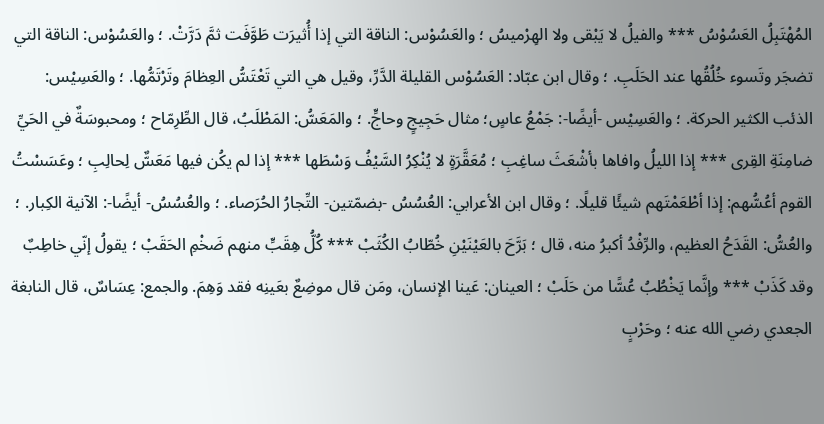المُهْتَبِلُ العَسُوْسُ *** والفيلُ لا يَبْقى ولا الهِرْميسُ ؛ والعَسُوْس: الناقة التي إذا أُثيرَت طَوَّفَت ثمَّ دَرَّتْ. ؛ والعَسُوْس: الناقة التي تضجَر وتَسوء خُلُقُها عند الحَلَبِ. ؛ وقال ابن عبّاد: العَسُوْس القليلة الدَّرِّ، وقيل هي التي تَعْتَسُّ العِظامَ وتَرْتَمُّها. ؛ والعَسِيْس: الذئب الكثير الحركة. ؛ والعَسِيْس -أيضًا-: جَمْعُ عاسٍ؛ مثال حَجِيجٍ وحاجٍّ. ؛ والمَعَسُّ: المَطْلَبُ، قال الطِّرِمّاح ؛ ومحبوسَةٌ في الحَيِّ ضامِنَةِ القِرى *** إذا الليلُ وافاها بأشْعَثَ ساغِبِ ؛ مُعَقَّرَةٍ لا يُنْكِرُ السَّيْفُ وَسْطَها *** إذا لم يكُن فيها مَعَسٌّ لِحالِبِ ؛ وعَسَسْتُ القوم أعُسُّهم: إذا أطْعَمْتَهم شيئًا قليلًا. ؛ وقال ابن الأعرابي: العُسُسُ -بضمّتين- التِّجارُ الحُرَصاء. ؛ والعُسُسُ- أيضًا-: الآنية الكِبار. ؛ والعُسُّ: القَدَحُ العظيم، والرِّفْدُ أكبرُ منه، قال ؛ بَرَّحَ بالعَيْنَيْنِ خُطّابُ الكُثَبْ *** كُلُّ هِقَبٍّ منهم ضَخْمِ الحَقَبْ ؛ يقولُ إنّي خاطِبٌ وقد كَذَبْ *** وإنَّما يَخْطُبُ عُسًّا من حَلَبْ ؛ العينان: عَينا الإنسان، ومَن قال موضِعٌ بعَينِه فقد وَهِمَ. والجمع: عِسَاسٌ، قال النابغة الجعدي رضي الله عنه ؛ وحَرْبٍ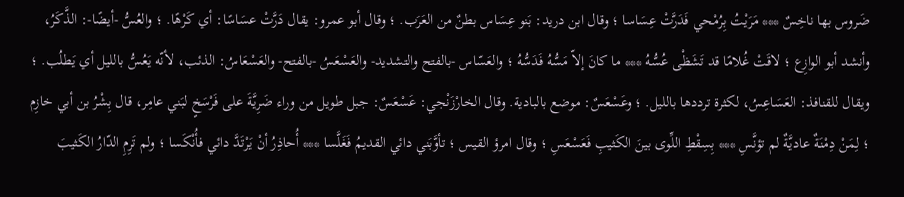ضَروس بها ناخِسٌ *** مَرَيْتُ بِرُمْحي فَدَرَّتْ عِسَاسا ؛ وقال ابن دريد: بَنو عِسَاس بطنٌ من العَرَب. ؛ وقال أبو عمرو: يقال دَرَّتْ عسَاسًا: أي كَرْهًا. ؛ والعُسُّ -أيضًا-: الذَّكَرُ، وأنشد أبو الوازِع ؛ لاقَتْ غُلامًا قد تَشَظْى عُسُّهُ *** ما كانَ إلاّ مَسُّهُ فَدَسُّهُ ؛ والعَسّاس -بالفتح والتشديد- والعَسْعَسُ -بالفتح- والعَسْعَاسُ: الذئب، لأنّه يَعُسُّ بالليل أي يَطلُب. ؛ ويقال للقنافذ: العَسَاعِسُ، لكثرة ترددها بالليل. ؛ وعَسْعَسٌ: موضع بالبادية. وقال الخارْزَنْجي: عَسْعَسٌ: جبل طويل من وراء ضَرِيَّةَ على فَرْسَخٍ لبَني عامِر، قال بِشْرُ بن أبي خازِم ؛ لِمَنْ دِمْنَةٌ عاديَّةٌ لم تؤنَّسِ *** بِسِقْطِ اللِّوى بينَ الكَثيبِ فَعَسْعَسِ ؛ وقال امرؤ القيس ؛ تأوَّبَني دائي القديمُ فَغَلَّسا *** أُحاذِرُ أنْ يَرْتَدَّ دائي فأُنْكَسا ؛ ولم تَرِمِ الدّارُ الكَثيبَ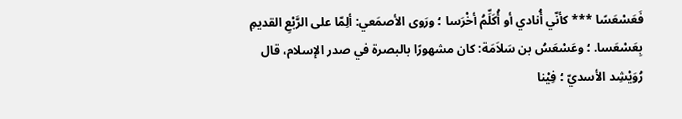فَعَسْعَسًا *** كأنّي أُنادي أو أُكَلِّمُ أخْرَسا ؛ ورَوى الأصمَعي: ألِمّا على الرَّبْعِ القديمِ بِعَسْعَسا. ؛ وعَسْعَسُ بن سَلاَمَة: كان مشهورًا بالبصرة في صدر الإسلام، قال رُوَيْشِد الأسديّ ؛ فِيْنا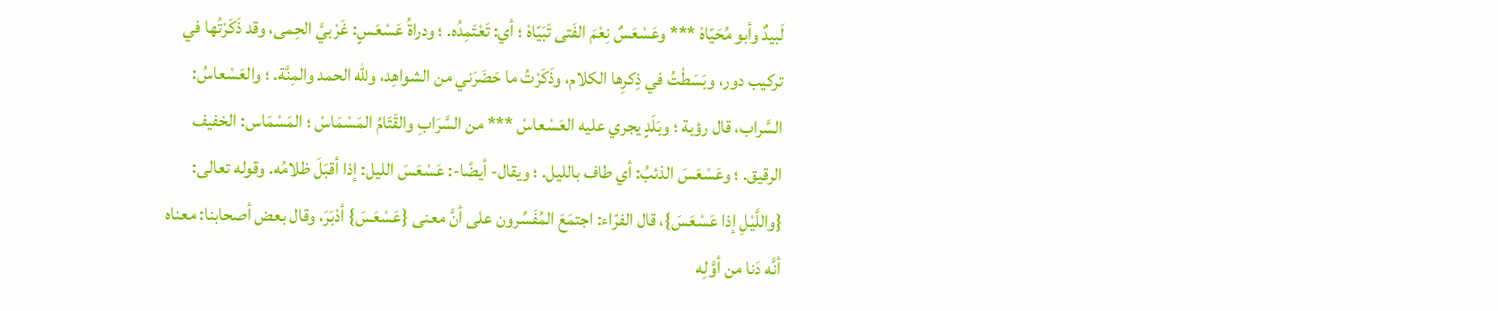لَبيدٌ وأبو مُحَيّاهْ *** وعَسْعَسٌ نِعْمَ الفَتى تَبَيّاهْ ؛ أي: تَعْتَمِدُه. ؛ ودراةُ عَسْعَسٍ: غَرْبيَّ الحِمى، وقد ذَكَرْتُها في تركيب دور، وبَسَطْتُ في ذِكرِها الكلام، وذَكَرْتُ ما حَضَرَني من الشواهِد، وللّه الحمد والمِنَّة. ؛ والعَسْعاسُ: السَّراب، قال رؤبة ؛ وبَلَدٍ يجري عليه العَسْعاسْ *** من السَّرَابِ والقَتَامُ المَسْمَاسْ ؛ المَسْمَاس: الخفيف الرقيق. ؛ وعَسْعَسَ الذئبُ: أي طاف بالليل. ؛ ويقال- أيضًا-: عَسْعَسَ الليل: إذا أقبَلَ ظلامُه. وقوله تعالى: {واللَّيْلِ إذا عَسْعَسَ}، قال الفرّاء: اجتمَعَ المُفَسِّرون على أنَّ معنى {عَسْعَسَ} أدْبَرَ، وقال بعض أصحابنا: معناه أنَّه دَنا من أوَّلِه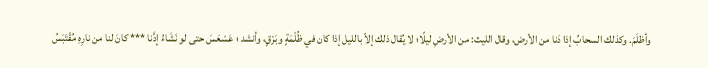وأظلَمَ. وكذلك السحابُ إذا دَنا من الأرض، وقال الليث: من الأرضِ ليلًا؛ لا يُقال ذلك إلاّ بالليل إذا كان في ظُلْمَةٍ وبَرْقٍ، وأنشد ؛ عَسْعَسَ حتى لو نَشَاءُ إدَّنا *** كانَ لنا من نارِهِ مُقْتَبَسُ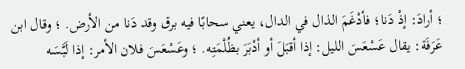؛ أرادَ: إذْ دَنا؛ فأدْغَمَ الذال في الدال، يعني سحابًا فيه برق وقد دَنا من الأرض. ؛ وقال ابن عَرَفَة: يقال عَسْعَسَ الليل: إذا أقبَلَ أو أدْبَرَ بظُلْمَتِه. ؛ وعَسْعَسَ فلان الأمر: إذا لَبَّسَه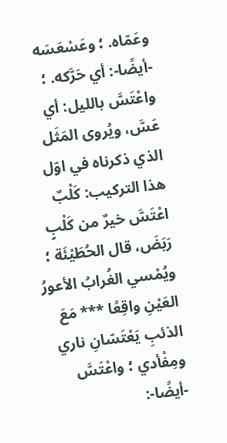وعَمّاه. ؛ وعَسْعَسَه -أيضًا-: أي حَرَّكه. ؛ واعْتَسَّ بالليل: أي عَسَّ، ويُروى المَثَل الذي ذكرناه في اوّل هذا التركيب: كَلْبٌ اعْتَسَّ خيرٌ من كَلْبٍ رَبَضَ، قال الحُطَيْئَة ؛ ويُمْسي الغُرابُ الأعورُ العَيْنِ واقِعًا *** مَعَ الذئبِ يَعْتَسّانِ ناري ومِفْأدي ؛ واعْتَسَّ -أيضًا-: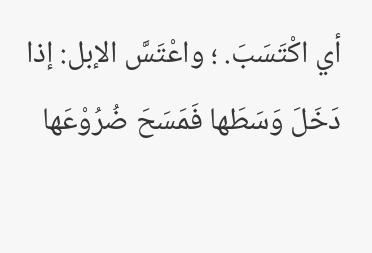أي اكْتَسَبَ. ؛ واعْتَسَّ الإبل: إذا دَخَلَ وَسَطَها فَمَسَحَ ضُرُوْعَها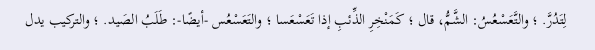لِتَدُرَّ. ؛ والتَّعَسْعُسُ: الشَّمُّ، قال ؛ كَمَنْخِرِ الذِّئبِ إذا تَعَسْعَسا ؛ والتَعَسْعُس -أيضًا-: طَلَبُ الصَيد. ؛ والتركيب يدل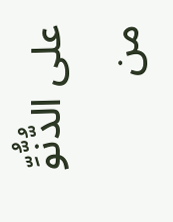على الدُّنُّوِّ من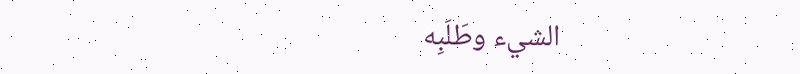الشيء وطَلَبِه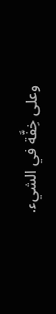وعلى خِفَّة في الشيء.